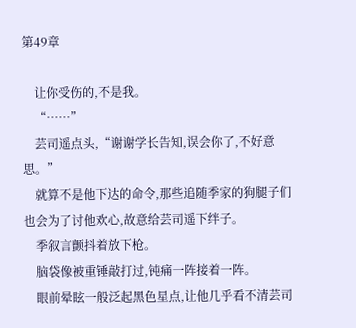第49章

    让你受伤的,不是我。
    “……”
    芸司遥点头,“谢谢学长告知,误会你了,不好意思。”
    就算不是他下达的命令,那些追随季家的狗腿子们也会为了讨他欢心,故意给芸司遥下绊子。
    季叙言颤抖着放下枪。
    脑袋像被重锤敲打过,钝痛一阵接着一阵。
    眼前晕眩一般泛起黑色星点,让他几乎看不清芸司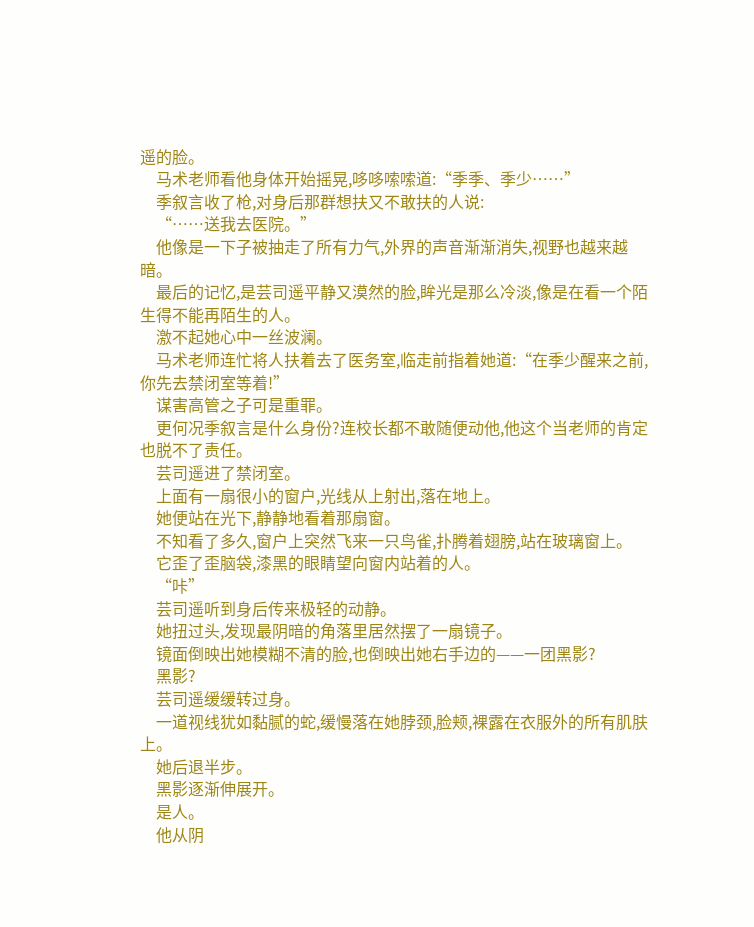遥的脸。
    马术老师看他身体开始摇晃,哆哆嗦嗦道:“季季、季少……”
    季叙言收了枪,对身后那群想扶又不敢扶的人说:
    “……送我去医院。”
    他像是一下子被抽走了所有力气,外界的声音渐渐消失,视野也越来越暗。
    最后的记忆,是芸司遥平静又漠然的脸,眸光是那么冷淡,像是在看一个陌生得不能再陌生的人。
    激不起她心中一丝波澜。
    马术老师连忙将人扶着去了医务室,临走前指着她道:“在季少醒来之前,你先去禁闭室等着!”
    谋害高管之子可是重罪。
    更何况季叙言是什么身份?连校长都不敢随便动他,他这个当老师的肯定也脱不了责任。
    芸司遥进了禁闭室。
    上面有一扇很小的窗户,光线从上射出,落在地上。
    她便站在光下,静静地看着那扇窗。
    不知看了多久,窗户上突然飞来一只鸟雀,扑腾着翅膀,站在玻璃窗上。
    它歪了歪脑袋,漆黑的眼睛望向窗内站着的人。
    “咔”
    芸司遥听到身后传来极轻的动静。
    她扭过头,发现最阴暗的角落里居然摆了一扇镜子。
    镜面倒映出她模糊不清的脸,也倒映出她右手边的——一团黑影?
    黑影?
    芸司遥缓缓转过身。
    一道视线犹如黏腻的蛇,缓慢落在她脖颈,脸颊,裸露在衣服外的所有肌肤上。
    她后退半步。
    黑影逐渐伸展开。
    是人。
    他从阴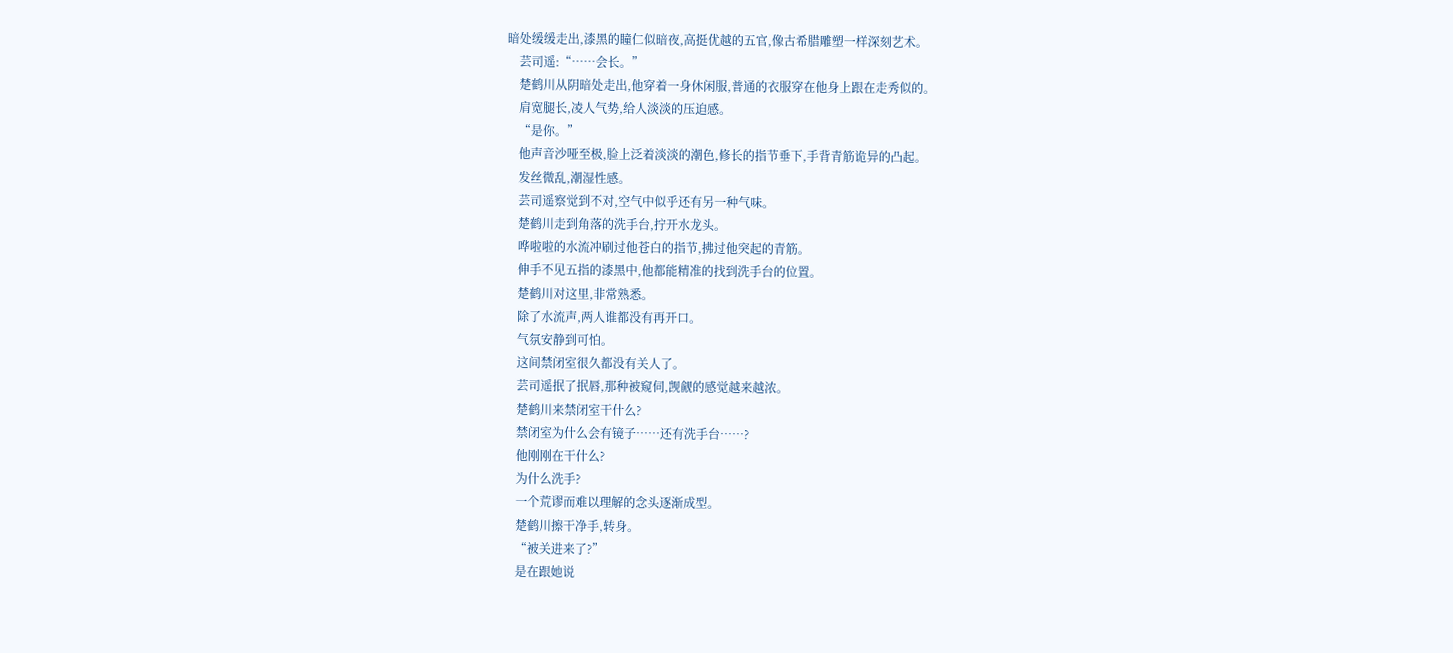暗处缓缓走出,漆黑的瞳仁似暗夜,高挺优越的五官,像古希腊雕塑一样深刻艺术。
    芸司遥:“……会长。”
    楚鹤川从阴暗处走出,他穿着一身休闲服,普通的衣服穿在他身上跟在走秀似的。
    肩宽腿长,凌人气势,给人淡淡的压迫感。
    “是你。”
    他声音沙哑至极,脸上泛着淡淡的潮色,修长的指节垂下,手背青筋诡异的凸起。
    发丝微乱,潮湿性感。
    芸司遥察觉到不对,空气中似乎还有另一种气味。
    楚鹤川走到角落的洗手台,拧开水龙头。
    哗啦啦的水流冲刷过他苍白的指节,拂过他突起的青筋。
    伸手不见五指的漆黑中,他都能精准的找到洗手台的位置。
    楚鹤川对这里,非常熟悉。
    除了水流声,两人谁都没有再开口。
    气氛安静到可怕。
    这间禁闭室很久都没有关人了。
    芸司遥抿了抿唇,那种被窥伺,觊觎的感觉越来越浓。
    楚鹤川来禁闭室干什么?
    禁闭室为什么会有镜子……还有洗手台……?
    他刚刚在干什么?
    为什么洗手?
    一个荒谬而难以理解的念头逐渐成型。
    楚鹤川擦干净手,转身。
    “被关进来了?”
    是在跟她说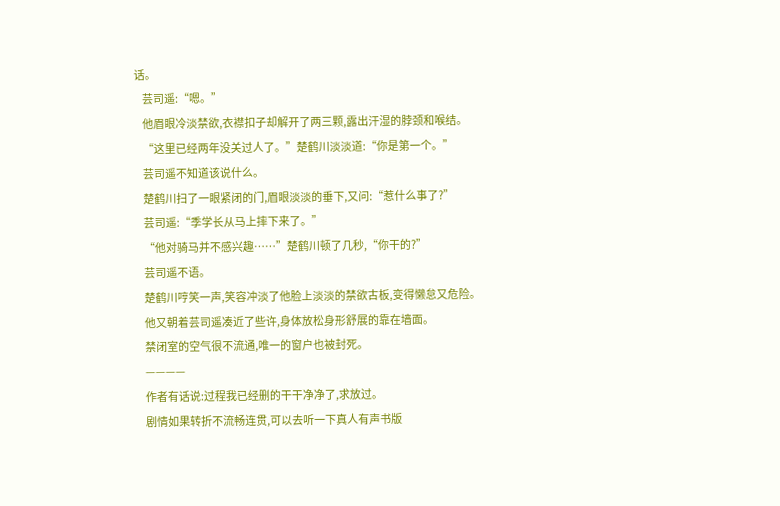话。
    芸司遥:“嗯。”
    他眉眼冷淡禁欲,衣襟扣子却解开了两三颗,露出汗湿的脖颈和喉结。
    “这里已经两年没关过人了。”楚鹤川淡淡道:“你是第一个。”
    芸司遥不知道该说什么。
    楚鹤川扫了一眼紧闭的门,眉眼淡淡的垂下,又问:“惹什么事了?”
    芸司遥:“季学长从马上摔下来了。”
    “他对骑马并不感兴趣……”楚鹤川顿了几秒,“你干的?”
    芸司遥不语。
    楚鹤川哼笑一声,笑容冲淡了他脸上淡淡的禁欲古板,变得懒怠又危险。
    他又朝着芸司遥凑近了些许,身体放松身形舒展的靠在墙面。
    禁闭室的空气很不流通,唯一的窗户也被封死。
    ————
    作者有话说:过程我已经删的干干净净了,求放过。
    剧情如果转折不流畅连贯,可以去听一下真人有声书版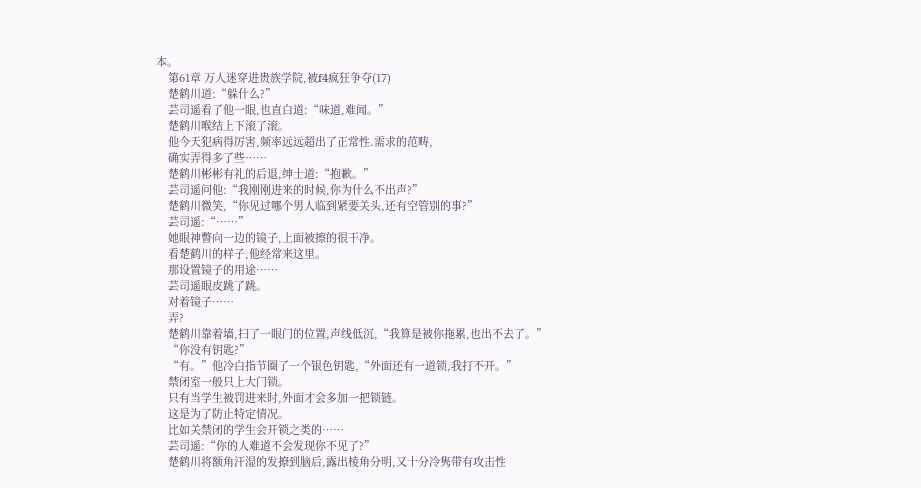本。
    第61章 万人迷穿进贵族学院,被f4疯狂争夺(17)
    楚鹤川道:“躲什么?”
    芸司遥看了他一眼,也直白道:“味道,难闻。”
    楚鹤川喉结上下滚了滚。
    他今天犯病得厉害,频率远远超出了正常性.需求的范畴,
    确实弄得多了些……
    楚鹤川彬彬有礼的后退,绅士道:“抱歉。”
    芸司遥问他:“我刚刚进来的时候,你为什么不出声?”
    楚鹤川微笑,“你见过哪个男人临到紧要关头,还有空管别的事?”
    芸司遥:“……”
    她眼神瞥向一边的镜子,上面被擦的很干净。
    看楚鹤川的样子,他经常来这里。
    那设置镜子的用途……
    芸司遥眼皮跳了跳。
    对着镜子……
    弄?
    楚鹤川靠着墙,扫了一眼门的位置,声线低沉,“我算是被你拖累,也出不去了。”
    “你没有钥匙?”
    “有。”他冷白指节圈了一个银色钥匙,“外面还有一道锁,我打不开。”
    禁闭室一般只上大门锁。
    只有当学生被罚进来时,外面才会多加一把锁链。
    这是为了防止特定情况。
    比如关禁闭的学生会开锁之类的……
    芸司遥:“你的人难道不会发现你不见了?”
    楚鹤川将额角汗湿的发撩到脑后,露出棱角分明,又十分冷隽带有攻击性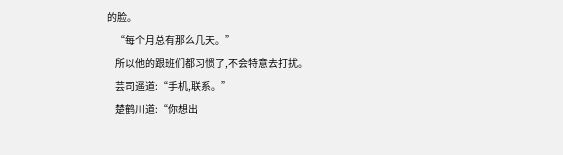的脸。
    “每个月总有那么几天。”
    所以他的跟班们都习惯了,不会特意去打扰。
    芸司遥道:“手机,联系。”
    楚鹤川道:“你想出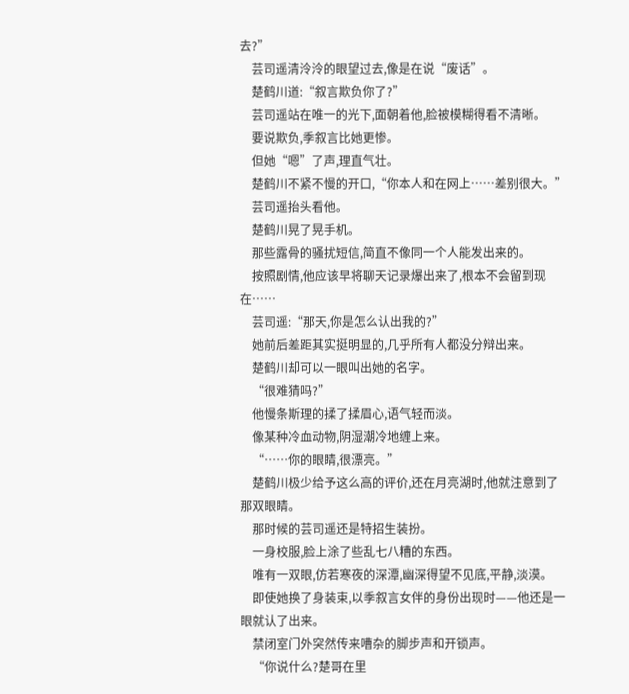去?”
    芸司遥清泠泠的眼望过去,像是在说“废话”。
    楚鹤川道:“叙言欺负你了?”
    芸司遥站在唯一的光下,面朝着他,脸被模糊得看不清晰。
    要说欺负,季叙言比她更惨。
    但她“嗯”了声,理直气壮。
    楚鹤川不紧不慢的开口,“你本人和在网上……差别很大。”
    芸司遥抬头看他。
    楚鹤川晃了晃手机。
    那些露骨的骚扰短信,简直不像同一个人能发出来的。
    按照剧情,他应该早将聊天记录爆出来了,根本不会留到现在……
    芸司遥:“那天,你是怎么认出我的?”
    她前后差距其实挺明显的,几乎所有人都没分辩出来。
    楚鹤川却可以一眼叫出她的名字。
    “很难猜吗?”
    他慢条斯理的揉了揉眉心,语气轻而淡。
    像某种冷血动物,阴湿潮冷地缠上来。
    “……你的眼睛,很漂亮。”
    楚鹤川极少给予这么高的评价,还在月亮湖时,他就注意到了那双眼睛。
    那时候的芸司遥还是特招生装扮。
    一身校服,脸上涂了些乱七八糟的东西。
    唯有一双眼,仿若寒夜的深潭,幽深得望不见底,平静,淡漠。
    即使她换了身装束,以季叙言女伴的身份出现时——他还是一眼就认了出来。
    禁闭室门外突然传来嘈杂的脚步声和开锁声。
    “你说什么?楚哥在里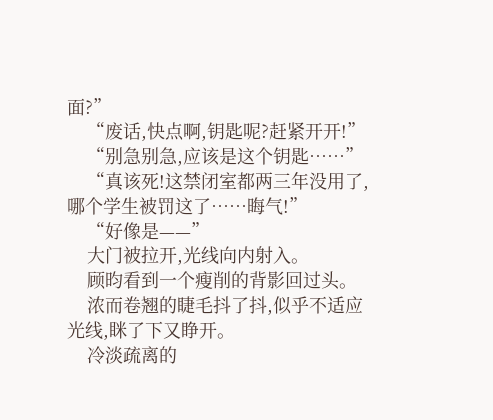面?”
    “废话,快点啊,钥匙呢?赶紧开开!”
    “别急别急,应该是这个钥匙……”
    “真该死!这禁闭室都两三年没用了,哪个学生被罚这了……晦气!”
    “好像是——”
    大门被拉开,光线向内射入。
    顾昀看到一个瘦削的背影回过头。
    浓而卷翘的睫毛抖了抖,似乎不适应光线,眯了下又睁开。
    冷淡疏离的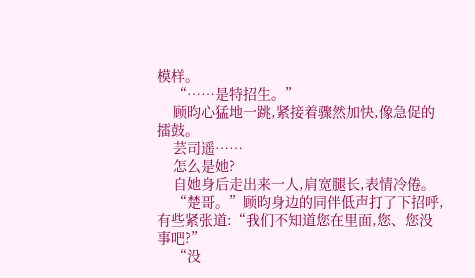模样。
    “……是特招生。”
    顾昀心猛地一跳,紧接着骤然加快,像急促的擂鼓。
    芸司遥……
    怎么是她?
    自她身后走出来一人,肩宽腿长,表情冷倦。
    “楚哥。”顾昀身边的同伴低声打了下招呼,有些紧张道:“我们不知道您在里面,您、您没事吧?”
    “没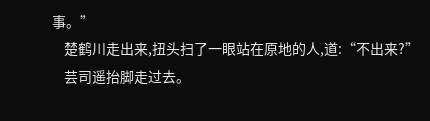事。”
    楚鹤川走出来,扭头扫了一眼站在原地的人,道:“不出来?”
    芸司遥抬脚走过去。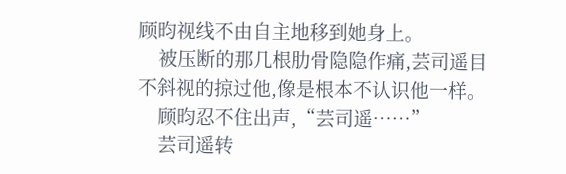顾昀视线不由自主地移到她身上。
    被压断的那几根肋骨隐隐作痛,芸司遥目不斜视的掠过他,像是根本不认识他一样。
    顾昀忍不住出声,“芸司遥……”
    芸司遥转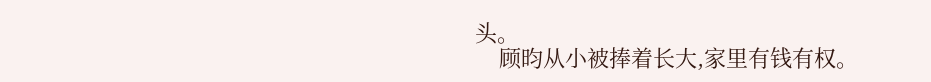头。
    顾昀从小被捧着长大,家里有钱有权。